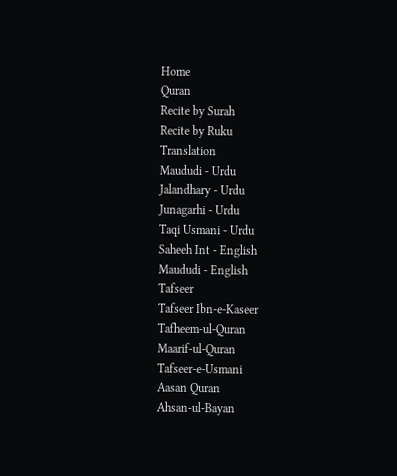Home
Quran
Recite by Surah
Recite by Ruku
Translation
Maududi - Urdu
Jalandhary - Urdu
Junagarhi - Urdu
Taqi Usmani - Urdu
Saheeh Int - English
Maududi - English
Tafseer
Tafseer Ibn-e-Kaseer
Tafheem-ul-Quran
Maarif-ul-Quran
Tafseer-e-Usmani
Aasan Quran
Ahsan-ul-Bayan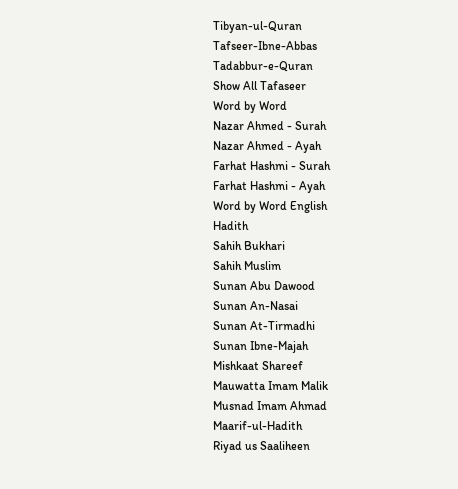Tibyan-ul-Quran
Tafseer-Ibne-Abbas
Tadabbur-e-Quran
Show All Tafaseer
Word by Word
Nazar Ahmed - Surah
Nazar Ahmed - Ayah
Farhat Hashmi - Surah
Farhat Hashmi - Ayah
Word by Word English
Hadith
Sahih Bukhari
Sahih Muslim
Sunan Abu Dawood
Sunan An-Nasai
Sunan At-Tirmadhi
Sunan Ibne-Majah
Mishkaat Shareef
Mauwatta Imam Malik
Musnad Imam Ahmad
Maarif-ul-Hadith
Riyad us Saaliheen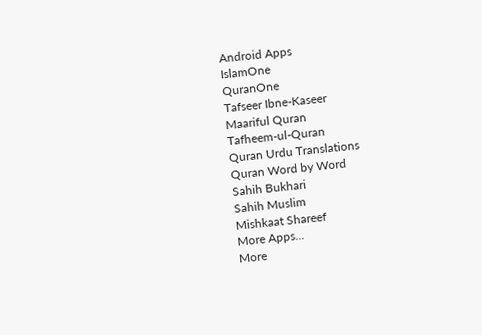Android Apps
IslamOne
QuranOne
Tafseer Ibne-Kaseer
Maariful Quran
Tafheem-ul-Quran
Quran Urdu Translations
Quran Word by Word
Sahih Bukhari
Sahih Muslim
Mishkaat Shareef
More Apps...
More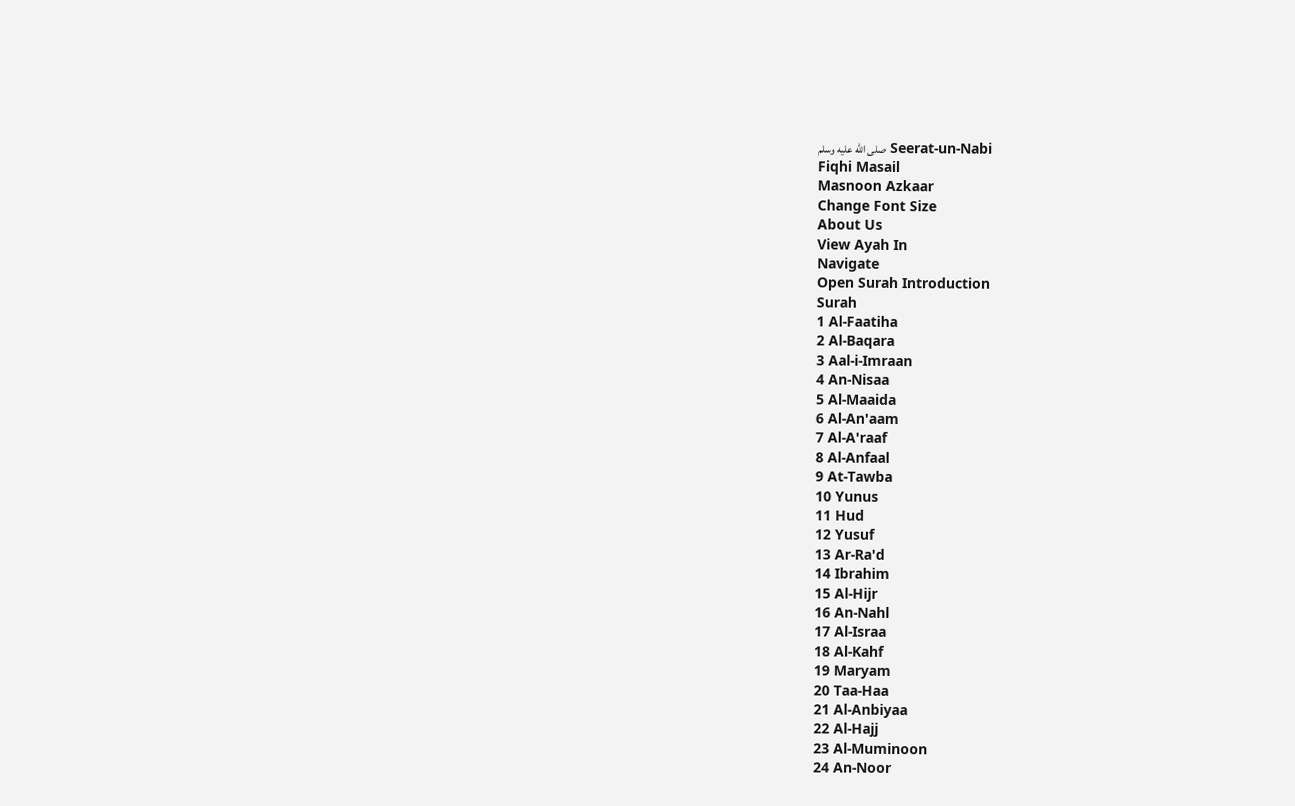Seerat-un-Nabi صلى الله عليه وسلم
Fiqhi Masail
Masnoon Azkaar
Change Font Size
About Us
View Ayah In
Navigate
Open Surah Introduction
Surah
1 Al-Faatiha
2 Al-Baqara
3 Aal-i-Imraan
4 An-Nisaa
5 Al-Maaida
6 Al-An'aam
7 Al-A'raaf
8 Al-Anfaal
9 At-Tawba
10 Yunus
11 Hud
12 Yusuf
13 Ar-Ra'd
14 Ibrahim
15 Al-Hijr
16 An-Nahl
17 Al-Israa
18 Al-Kahf
19 Maryam
20 Taa-Haa
21 Al-Anbiyaa
22 Al-Hajj
23 Al-Muminoon
24 An-Noor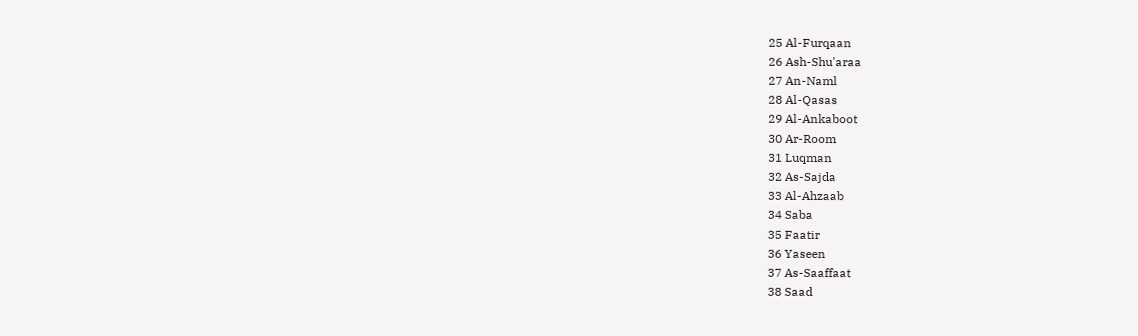25 Al-Furqaan
26 Ash-Shu'araa
27 An-Naml
28 Al-Qasas
29 Al-Ankaboot
30 Ar-Room
31 Luqman
32 As-Sajda
33 Al-Ahzaab
34 Saba
35 Faatir
36 Yaseen
37 As-Saaffaat
38 Saad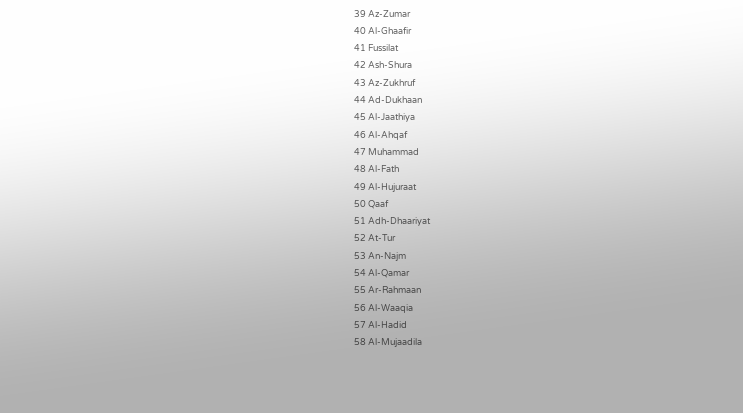39 Az-Zumar
40 Al-Ghaafir
41 Fussilat
42 Ash-Shura
43 Az-Zukhruf
44 Ad-Dukhaan
45 Al-Jaathiya
46 Al-Ahqaf
47 Muhammad
48 Al-Fath
49 Al-Hujuraat
50 Qaaf
51 Adh-Dhaariyat
52 At-Tur
53 An-Najm
54 Al-Qamar
55 Ar-Rahmaan
56 Al-Waaqia
57 Al-Hadid
58 Al-Mujaadila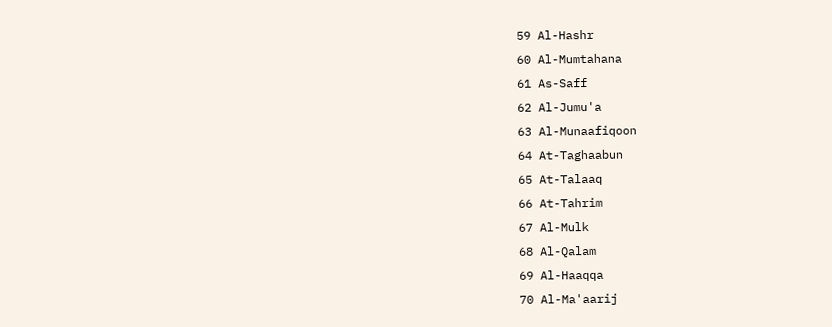59 Al-Hashr
60 Al-Mumtahana
61 As-Saff
62 Al-Jumu'a
63 Al-Munaafiqoon
64 At-Taghaabun
65 At-Talaaq
66 At-Tahrim
67 Al-Mulk
68 Al-Qalam
69 Al-Haaqqa
70 Al-Ma'aarij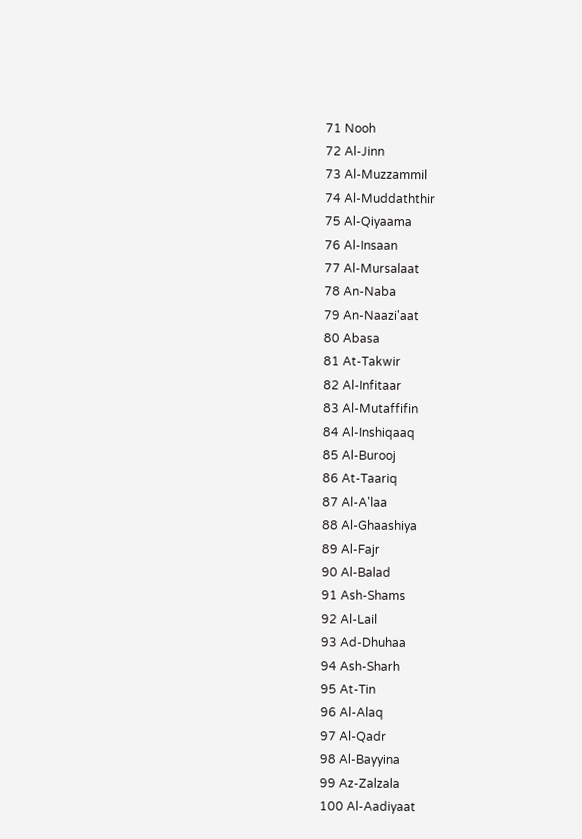71 Nooh
72 Al-Jinn
73 Al-Muzzammil
74 Al-Muddaththir
75 Al-Qiyaama
76 Al-Insaan
77 Al-Mursalaat
78 An-Naba
79 An-Naazi'aat
80 Abasa
81 At-Takwir
82 Al-Infitaar
83 Al-Mutaffifin
84 Al-Inshiqaaq
85 Al-Burooj
86 At-Taariq
87 Al-A'laa
88 Al-Ghaashiya
89 Al-Fajr
90 Al-Balad
91 Ash-Shams
92 Al-Lail
93 Ad-Dhuhaa
94 Ash-Sharh
95 At-Tin
96 Al-Alaq
97 Al-Qadr
98 Al-Bayyina
99 Az-Zalzala
100 Al-Aadiyaat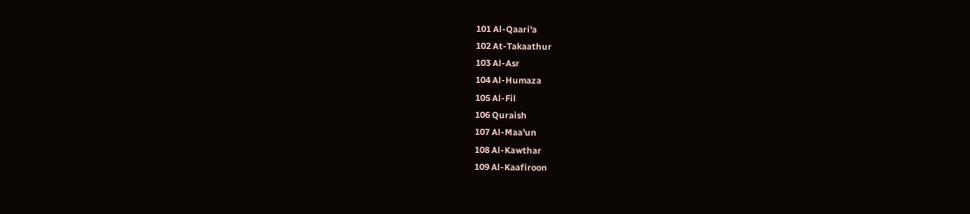101 Al-Qaari'a
102 At-Takaathur
103 Al-Asr
104 Al-Humaza
105 Al-Fil
106 Quraish
107 Al-Maa'un
108 Al-Kawthar
109 Al-Kaafiroon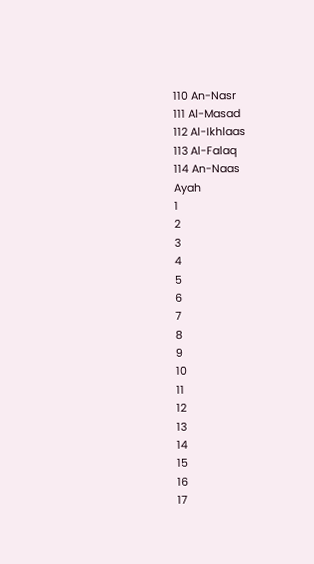110 An-Nasr
111 Al-Masad
112 Al-Ikhlaas
113 Al-Falaq
114 An-Naas
Ayah
1
2
3
4
5
6
7
8
9
10
11
12
13
14
15
16
17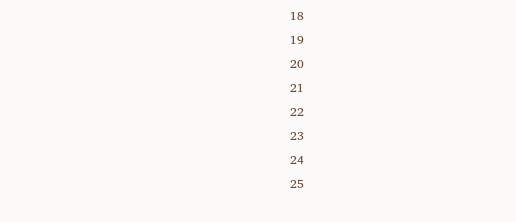18
19
20
21
22
23
24
25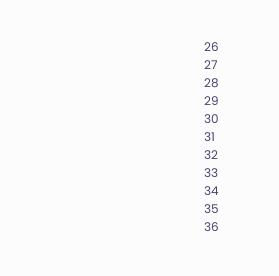26
27
28
29
30
31
32
33
34
35
36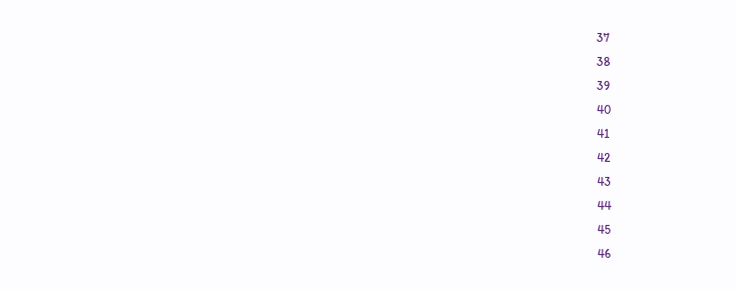37
38
39
40
41
42
43
44
45
46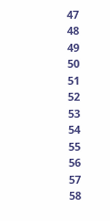47
48
49
50
51
52
53
54
55
56
57
58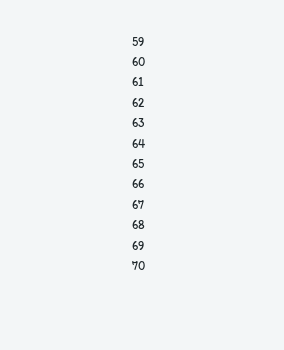59
60
61
62
63
64
65
66
67
68
69
70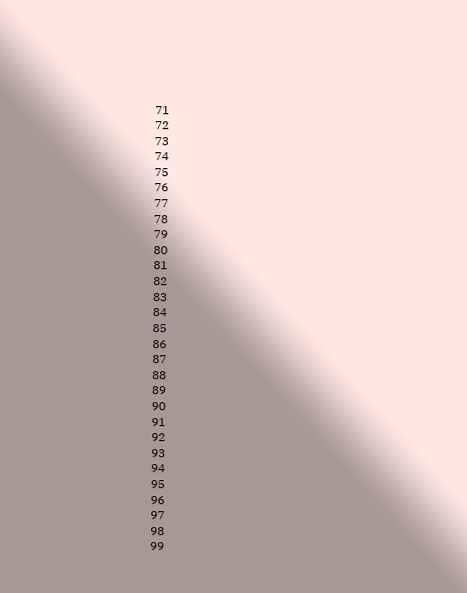71
72
73
74
75
76
77
78
79
80
81
82
83
84
85
86
87
88
89
90
91
92
93
94
95
96
97
98
99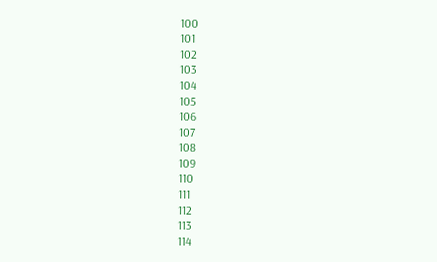100
101
102
103
104
105
106
107
108
109
110
111
112
113
114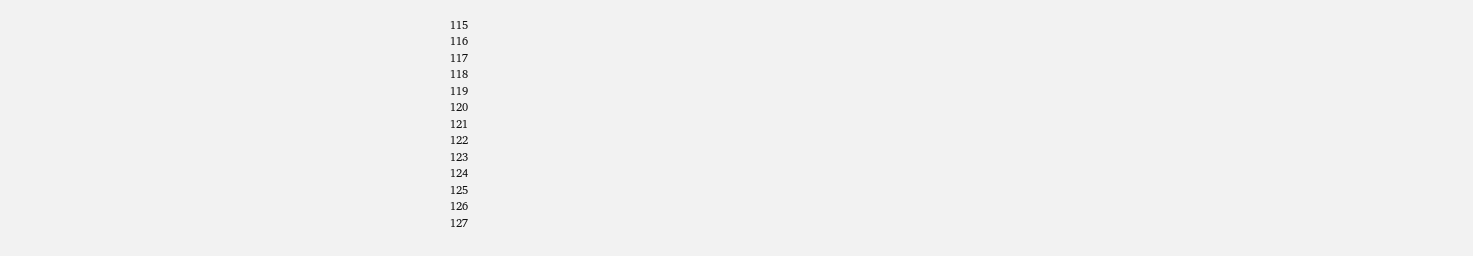115
116
117
118
119
120
121
122
123
124
125
126
127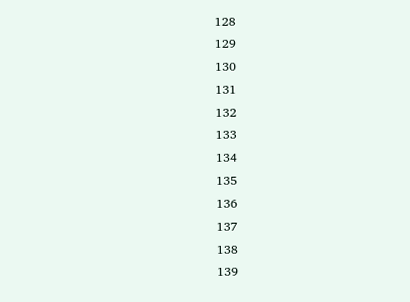128
129
130
131
132
133
134
135
136
137
138
139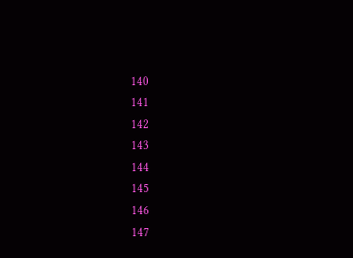140
141
142
143
144
145
146
147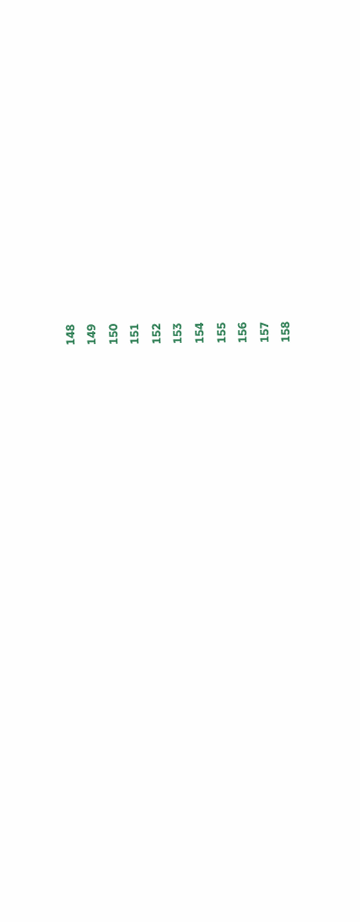148
149
150
151
152
153
154
155
156
157
158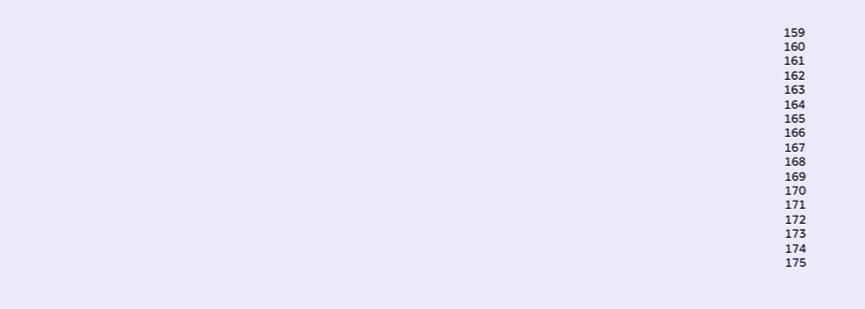159
160
161
162
163
164
165
166
167
168
169
170
171
172
173
174
175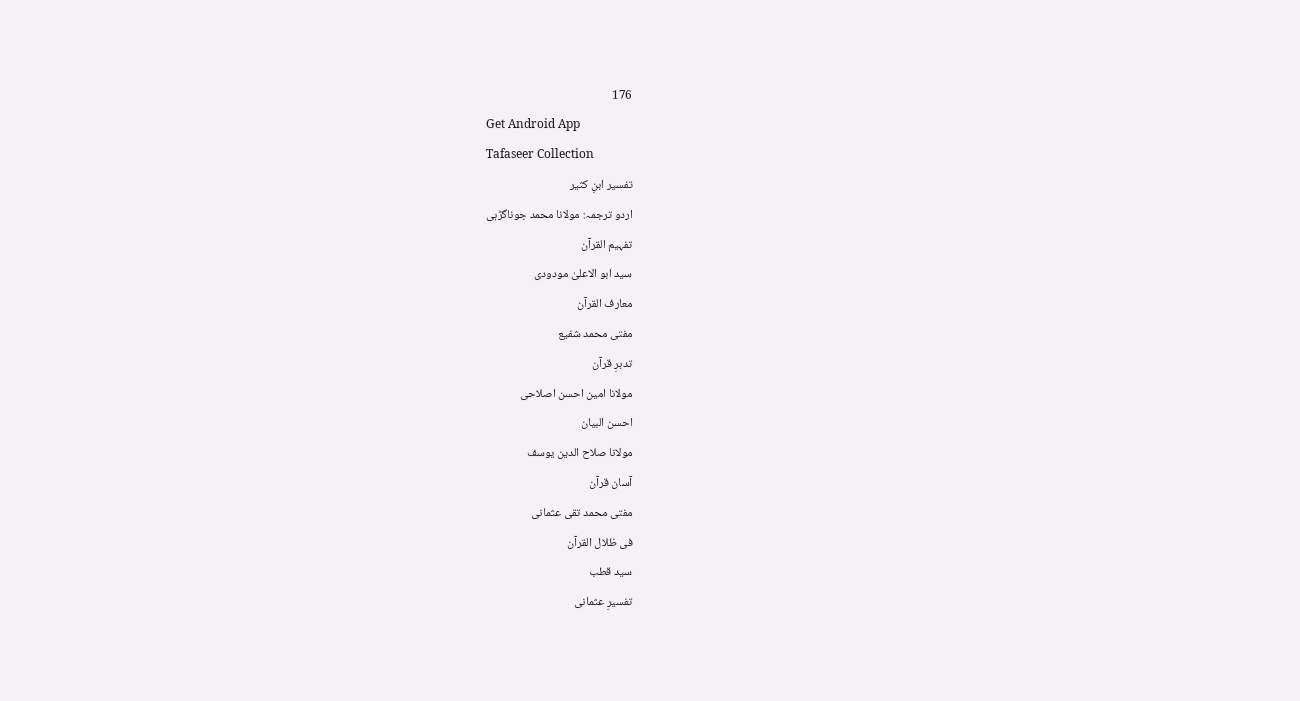176
Get Android App
Tafaseer Collection
تفسیر ابنِ کثیر
اردو ترجمہ: مولانا محمد جوناگڑہی
تفہیم القرآن
سید ابو الاعلیٰ مودودی
معارف القرآن
مفتی محمد شفیع
تدبرِ قرآن
مولانا امین احسن اصلاحی
احسن البیان
مولانا صلاح الدین یوسف
آسان قرآن
مفتی محمد تقی عثمانی
فی ظلال القرآن
سید قطب
تفسیرِ عثمانی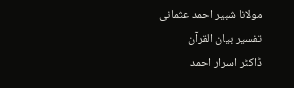مولانا شبیر احمد عثمانی
تفسیر بیان القرآن
ڈاکٹر اسرار احمد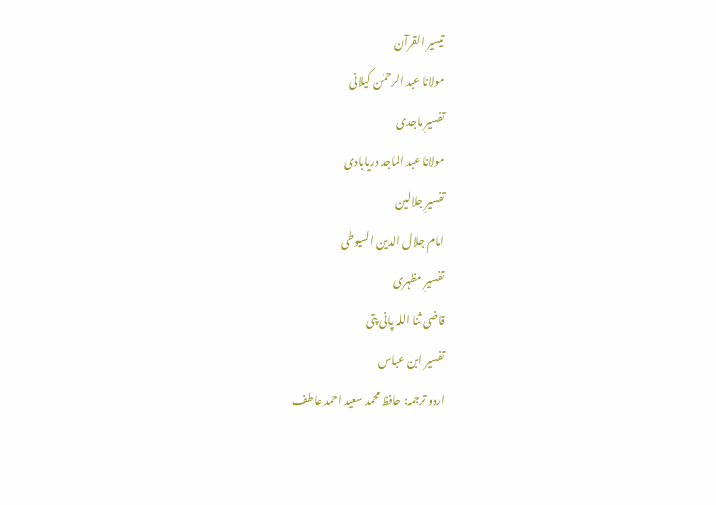تیسیر القرآن
مولانا عبد الرحمٰن کیلانی
تفسیرِ ماجدی
مولانا عبد الماجد دریابادی
تفسیرِ جلالین
امام جلال الدین السیوطی
تفسیرِ مظہری
قاضی ثنا اللہ پانی پتی
تفسیر ابن عباس
اردو ترجمہ: حافظ محمد سعید احمد عاطف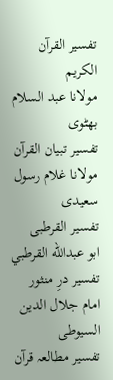تفسیر القرآن الکریم
مولانا عبد السلام بھٹوی
تفسیر تبیان القرآن
مولانا غلام رسول سعیدی
تفسیر القرطبی
ابو عبدالله القرطبي
تفسیر درِ منثور
امام جلال الدین السیوطی
تفسیر مطالعہ قرآن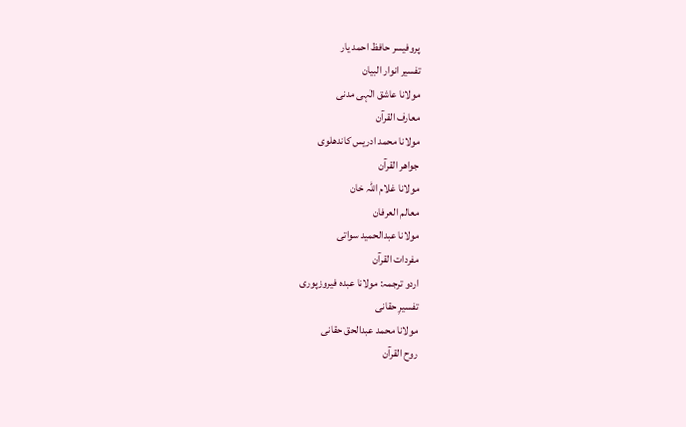پروفیسر حافظ احمد یار
تفسیر انوار البیان
مولانا عاشق الٰہی مدنی
معارف القرآن
مولانا محمد ادریس کاندھلوی
جواھر القرآن
مولانا غلام اللہ خان
معالم العرفان
مولانا عبدالحمید سواتی
مفردات القرآن
اردو ترجمہ: مولانا عبدہ فیروزپوری
تفسیرِ حقانی
مولانا محمد عبدالحق حقانی
روح القرآن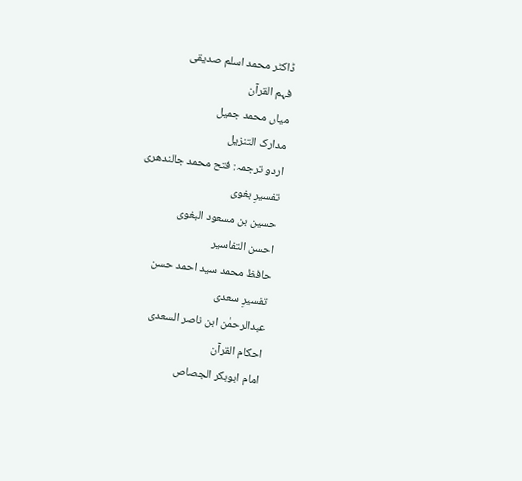ڈاکٹر محمد اسلم صدیقی
فہم القرآن
میاں محمد جمیل
مدارک التنزیل
اردو ترجمہ: فتح محمد جالندھری
تفسیرِ بغوی
حسین بن مسعود البغوی
احسن التفاسیر
حافظ محمد سید احمد حسن
تفسیرِ سعدی
عبدالرحمٰن ابن ناصر السعدی
احکام القرآن
امام ابوبکر الجصاص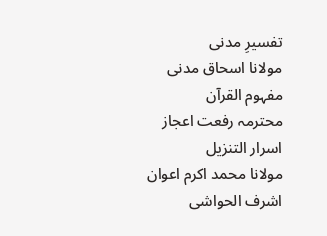تفسیرِ مدنی
مولانا اسحاق مدنی
مفہوم القرآن
محترمہ رفعت اعجاز
اسرار التنزیل
مولانا محمد اکرم اعوان
اشرف الحواشی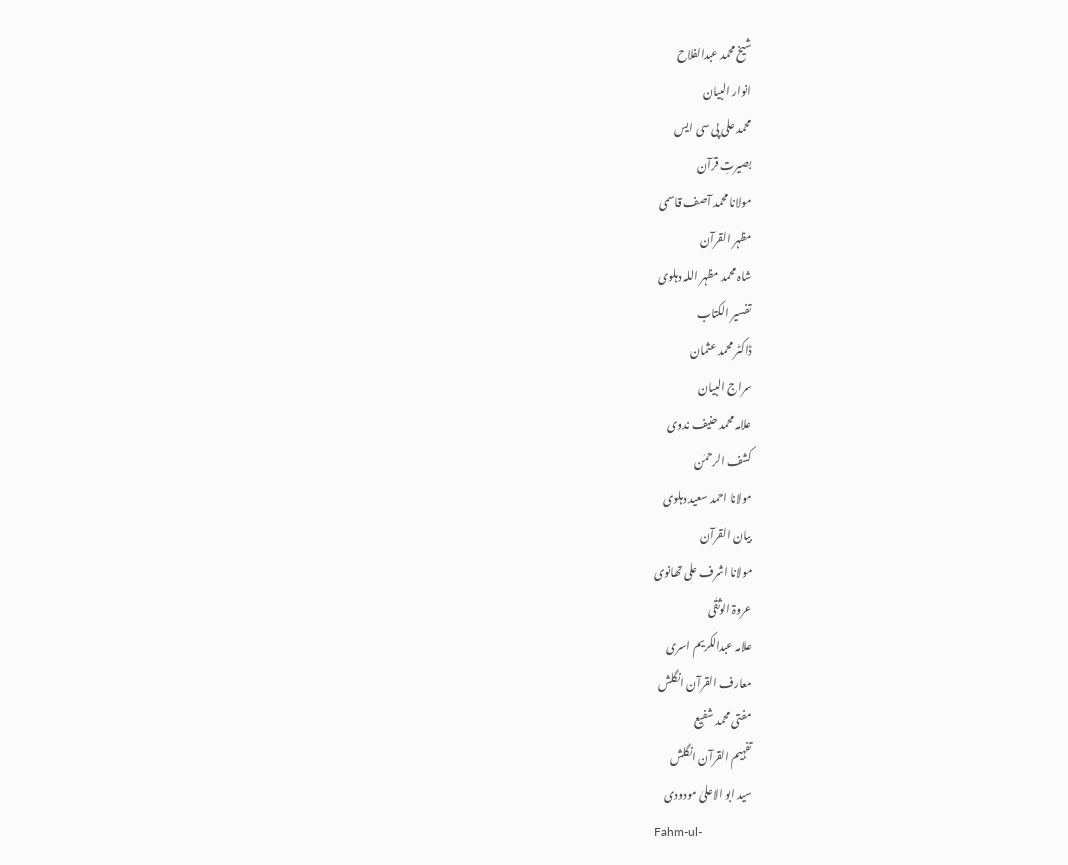شیخ محمد عبدالفلاح
انوار البیان
محمد علی پی سی ایس
بصیرتِ قرآن
مولانا محمد آصف قاسمی
مظہر القرآن
شاہ محمد مظہر اللہ دہلوی
تفسیر الکتاب
ڈاکٹر محمد عثمان
سراج البیان
علامہ محمد حنیف ندوی
کشف الرحمٰن
مولانا احمد سعید دہلوی
بیان القرآن
مولانا اشرف علی تھانوی
عروۃ الوثقٰی
علامہ عبدالکریم اسری
معارف القرآن انگلش
مفتی محمد شفیع
تفہیم القرآن انگلش
سید ابو الاعلیٰ مودودی
Fahm-ul-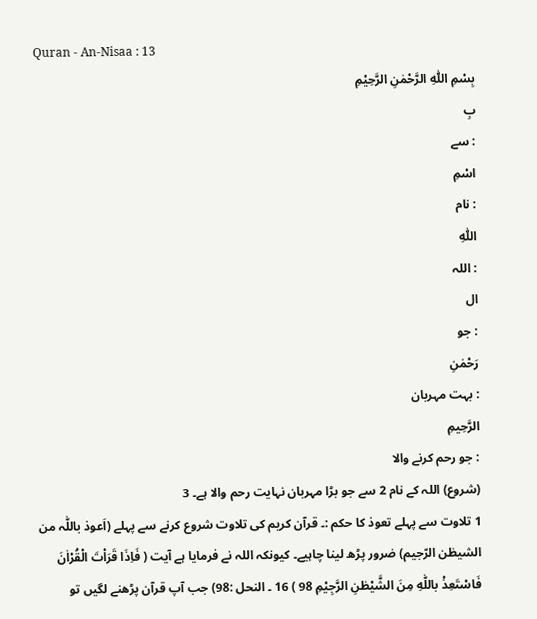Quran - An-Nisaa : 13
بِسْمِ اللّٰهِ الرَّحْمٰنِ الرَّحِیْمِ
بِ
: سے
اسْمِ
: نام
اللّٰهِ
: اللہ
ال
: جو
رَحْمٰنِ
: بہت مہربان
الرَّحِيمِ
: جو رحم کرنے والا
(شروع) اللہ کے نام 2 سے جو بڑا مہربان نہایت رحم والا ہے۔ 3
1 تلاوت سے پہلے تعوذ کا حکم :۔ قرآن کریم کی تلاوت شروع کرنے سے پہلے (اَعوذ باللّٰہ من الشیطٰن الرّجیم) ضرور پڑھ لینا چاہیے۔ کیونکہ اللہ نے فرمایا ہے آیت ( فَاِذَا قَرَاْتَ الْقُرْاٰنَ فَاسْتَعِذْ باللّٰهِ مِنَ الشَّيْطٰنِ الرَّجِيْمِ 98 ) 16 ۔ النحل :98) جب آپ قرآن پڑھنے لگیں تو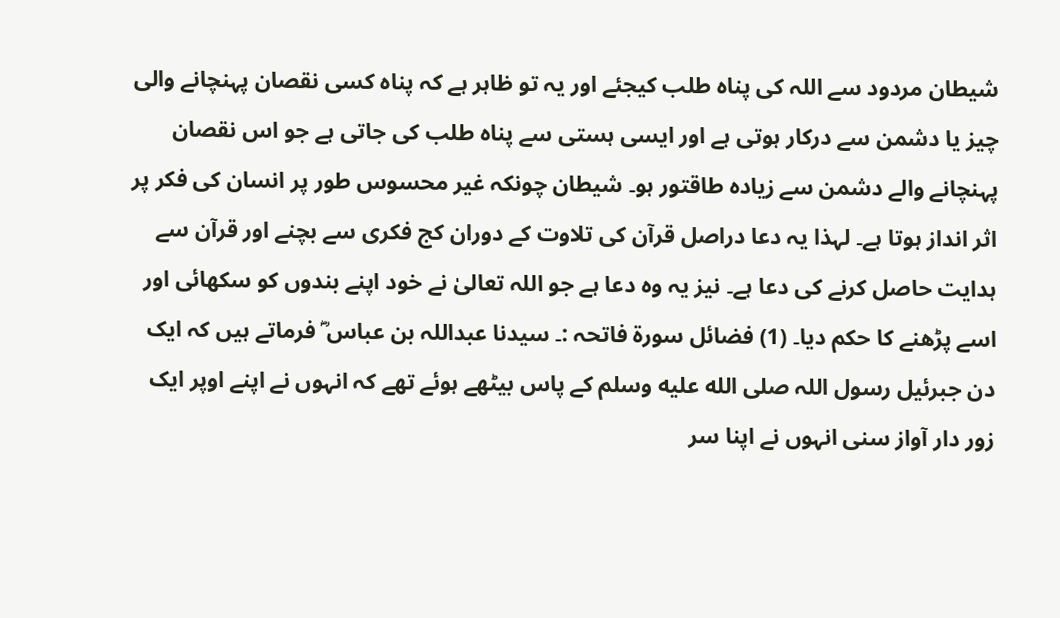شیطان مردود سے اللہ کی پناہ طلب کیجئے اور یہ تو ظاہر ہے کہ پناہ کسی نقصان پہنچانے والی چیز یا دشمن سے درکار ہوتی ہے اور ایسی ہستی سے پناہ طلب کی جاتی ہے جو اس نقصان پہنچانے والے دشمن سے زیادہ طاقتور ہو۔ شیطان چونکہ غیر محسوس طور پر انسان کی فکر پر اثر انداز ہوتا ہے۔ لہذا یہ دعا دراصل قرآن کی تلاوت کے دوران کج فکری سے بچنے اور قرآن سے ہدایت حاصل کرنے کی دعا ہے۔ نیز یہ وہ دعا ہے جو اللہ تعالیٰ نے خود اپنے بندوں کو سکھائی اور اسے پڑھنے کا حکم دیا۔ (1) فضائل سورة فاتحہ :۔ سیدنا عبداللہ بن عباس ؓ فرماتے ہیں کہ ایک دن جبرئیل رسول اللہ صلى الله عليه وسلم کے پاس بیٹھے ہوئے تھے کہ انہوں نے اپنے اوپر ایک زور دار آواز سنی انہوں نے اپنا سر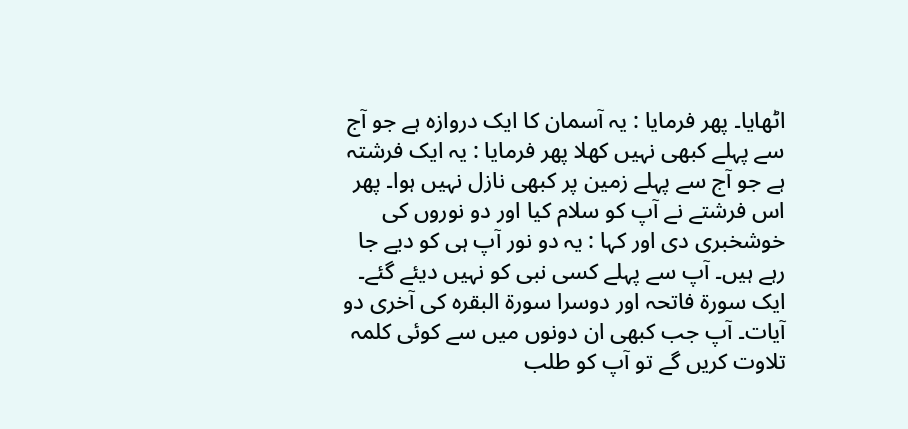اٹھایا۔ پھر فرمایا : یہ آسمان کا ایک دروازہ ہے جو آج سے پہلے کبھی نہیں کھلا پھر فرمایا : یہ ایک فرشتہ ہے جو آج سے پہلے زمین پر کبھی نازل نہیں ہوا۔ پھر اس فرشتے نے آپ کو سلام کیا اور دو نوروں کی خوشخبری دی اور کہا : یہ دو نور آپ ہی کو دیے جا رہے ہیں۔ آپ سے پہلے کسی نبی کو نہیں دیئے گئے۔ ایک سورة فاتحہ اور دوسرا سورة البقرہ کی آخری دو آیات۔ آپ جب کبھی ان دونوں میں سے کوئی کلمہ تلاوت کریں گے تو آپ کو طلب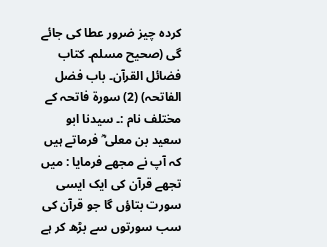کردہ چیز ضرور عطا کی جائے گی (صحیح مسلم۔ کتاب فضائل القرآن۔ باب فضل الفاتحہ) (2) سورة فاتحہ کے مختلف نام :۔ سیدنا ابو سعید بن معلی ؓ فرماتے ہیں کہ آپ نے مجھے فرمایا : میں تجھے قرآن کی ایک ایسی سورت بتاؤں گا جو قرآن کی سب سورتوں سے بڑھ کر ہے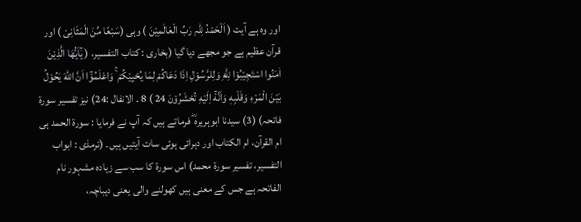اور وہ ہے آیت ( اَلْحَمْدُ لِلّٰہِ رَبِّ الْعَالَمِیْنَ ) وہی (سَبْعًا مِّنَ الْمَثَانِیْ ) اور قرآن عظیم ہے جو مجھے دیا گیا (بخاری : کتاب التفسیر، ( يٰٓاَيُّھَا الَّذِيْنَ اٰمَنُوا اسْتَجِيْبُوْا لِلّٰهِ وَلِلرَّسُوْلِ اِذَا دَعَاكُمْ لِمَا يُحْيِيْكُمْ ۚ وَاعْلَمُوْٓا اَنَّ اللّٰهَ يَحُوْلُ بَيْنَ الْمَرْءِ وَقَلْبِهٖ وَاَنَّهٗٓ اِلَيْهِ تُحْشَرُوْنَ 24 ) 8 ۔ الانفال :24) نیز تفسیر سورة فاتحہ) (3) سیدنا ابوہریرہ ؓ فرماتے ہیں کہ آپ نے فرمایا : سورة الحمد ہی ام القرآن، ام الکتاب اور دہرائی ہوئی سات آیتیں ہیں۔ (ترمذی : ابواب التفسیر، تفسیر سورة محمد) اس سورة کا سب سے زیادہ مشہور نام الفاتحہ ہے جس کے معنی ہیں کھولنے والی یعنی دیباچہ،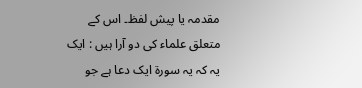مقدمہ یا پیش لفظ۔ اس کے متعلق علماء کی دو آرا ہیں : ایک یہ کہ یہ سورة ایک دعا ہے جو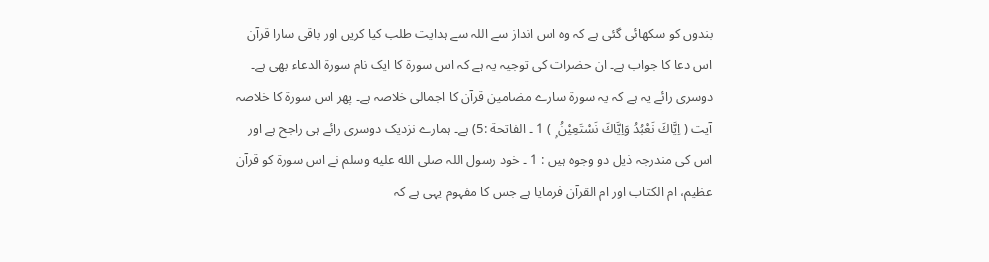بندوں کو سکھائی گئی ہے کہ وہ اس انداز سے اللہ سے ہدایت طلب کیا کریں اور باقی سارا قرآن اس دعا کا جواب ہے۔ ان حضرات کی توجیہ یہ ہے کہ اس سورة کا ایک نام سورة الدعاء بھی ہے۔ دوسری رائے یہ ہے کہ یہ سورة سارے مضامین قرآن کا اجمالی خلاصہ ہے۔ پھر اس سورة کا خلاصہ آیت ( اِيَّاكَ نَعْبُدُ وَاِيَّاكَ نَسْتَعِيْنُ ۭ ) 1 ۔ الفاتحة :5) ہے۔ ہمارے نزدیک دوسری رائے ہی راجح ہے اور اس کی مندرجہ ذیل دو وجوہ ہیں : 1 ۔ خود رسول اللہ صلى الله عليه وسلم نے اس سورة کو قرآن عظیم، ام الکتاب اور ام القرآن فرمایا ہے جس کا مفہوم یہی ہے کہ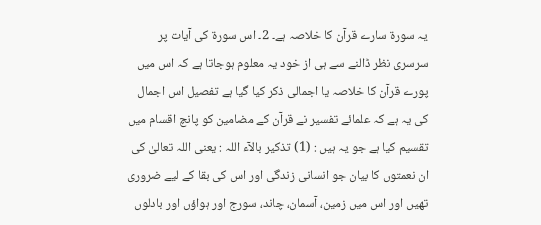یہ سورة سارے قرآن کا خلاصہ ہے۔ 2۔ اس سورة کی آیات پر سرسری نظر ڈالنے سے ہی از خود یہ معلوم ہوجاتا ہے کہ اس میں پورے قرآن کا خلاصہ یا اجمالی ذکر کیا گیا ہے تفصیل اس اجمال کی یہ ہے کہ علمائے تفسیر نے قرآن کے مضامین کو پانچ اقسام میں تقسیم کیا ہے جو یہ ہیں : (1) تذکیر بالآء اللہ : یعنی اللہ تعالیٰ کی ان نعمتوں کا بیان جو انسانی زندگی اور اس کی بقا کے لیے ضروری تھیں اور اس میں زمین، آسمان، چاند، سورج اور ہواؤں اور بادلوں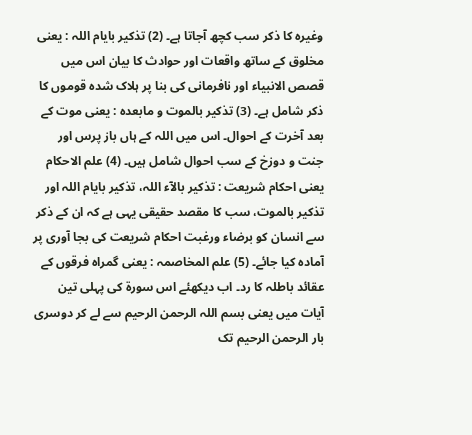وغیرہ کا ذکر سب کچھ آجاتا ہے۔ (2) تذکیر بایام اللہ : یعنی مخلوق کے ساتھ واقعات اور حوادث کا بیان اس میں قصص الانبیاء اور نافرمانی کی بنا پر ہلاک شدہ قوموں کا ذکر شامل ہے۔ (3) تذکیر بالموت و مابعدہ : یعنی موت کے بعد آخرت کے احوال۔ اس میں اللہ کے ہاں باز پرس اور جنت و دوزخ کے سب احوال شامل ہیں۔ (4) علم الاحکام یعنی احکام شریعت : تذکیر بالآء اللہ، تذکیر بایام اللہ اور تذکیر بالموت، سب کا مقصد حقیقی یہی ہے کہ ان کے ذکر سے انسان کو برضاء ورغبت احکام شریعت کی بجا آوری پر آمادہ کیا جائے۔ (5) علم المخاصمہ : یعنی گمراہ فرقوں کے عقائد باطلہ کا رد۔ اب دیکھئے اس سورة کی پہلی تین آیات میں یعنی بسم اللہ الرحمن الرحیم سے لے کر دوسری بار الرحمن الرحیم تک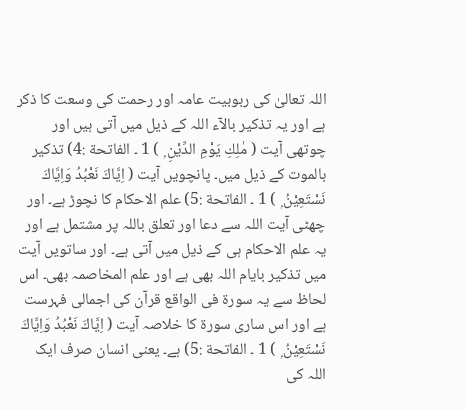اللہ تعالیٰ کی ربوبیت عامہ اور رحمت کی وسعت کا ذکر ہے اور یہ تذکیر بالآء اللہ کے ذیل میں آتی ہیں اور چوتھی آیت ( مٰلِكِ يَوْمِ الدِّيْنِ ۭ ) 1 ۔ الفاتحة :4) تذکیر بالموت کے ذیل میں۔ پانچویں آیت ( اِيَّاكَ نَعْبُدُ وَاِيَّاكَ نَسْتَعِيْنُ ۭ ) 1 ۔ الفاتحة :5) علم الاحکام کا نچوڑ ہے۔ اور چھٹی آیت اللہ سے دعا اور تعلق باللہ پر مشتمل ہے اور یہ علم الاحکام ہی کے ذیل میں آتی ہے۔ اور ساتویں آیت میں تذکیر بایام اللہ بھی ہے اور علم المخاصمہ بھی۔ اس لحاظ سے یہ سورة فی الواقع قرآن کی اجمالی فہرست ہے اور اس ساری سورة کا خلاصہ آیت ( اِيَّاكَ نَعْبُدُ وَاِيَّاكَ نَسْتَعِيْنُ ۭ ) 1 ۔ الفاتحة :5) ہے۔ یعنی انسان صرف ایک اللہ کی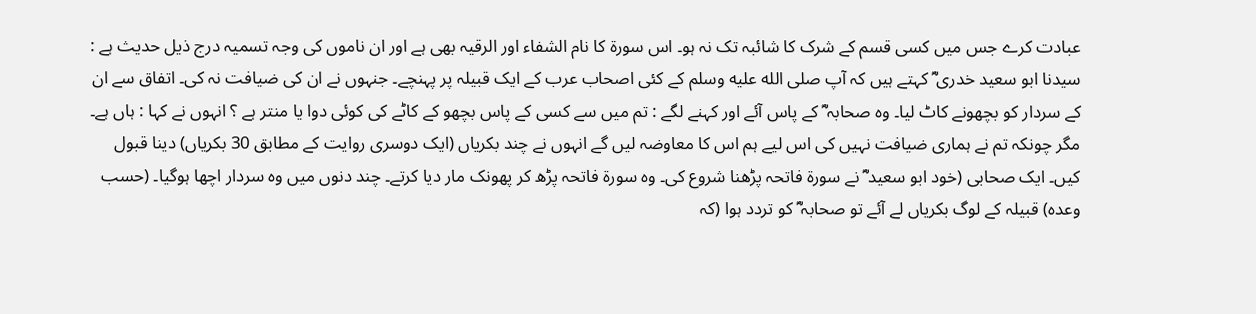عبادت کرے جس میں کسی قسم کے شرک کا شائبہ تک نہ ہو۔ اس سورة کا نام الشفاء اور الرقیہ بھی ہے اور ان ناموں کی وجہ تسمیہ درج ذیل حدیث ہے : سیدنا ابو سعید خدری ؓ کہتے ہیں کہ آپ صلى الله عليه وسلم کے کئی اصحاب عرب کے ایک قبیلہ پر پہنچے۔ جنہوں نے ان کی ضیافت نہ کی۔ اتفاق سے ان کے سردار کو بچھونے کاٹ لیا۔ وہ صحابہ ؓ کے پاس آئے اور کہنے لگے : تم میں سے کسی کے پاس بچھو کے کاٹے کی کوئی دوا یا منتر ہے ؟ انہوں نے کہا : ہاں ہے۔ مگر چونکہ تم نے ہماری ضیافت نہیں کی اس لیے ہم اس کا معاوضہ لیں گے انہوں نے چند بکریاں (ایک دوسری روایت کے مطابق 30 بکریاں) دینا قبول کیں۔ ایک صحابی (خود ابو سعید ؓ نے سورة فاتحہ پڑھنا شروع کی۔ وہ سورة فاتحہ پڑھ کر پھونک مار دیا کرتے۔ چند دنوں میں وہ سردار اچھا ہوگیا۔ (حسب وعدہ) قبیلہ کے لوگ بکریاں لے آئے تو صحابہ ؓ کو تردد ہوا (کہ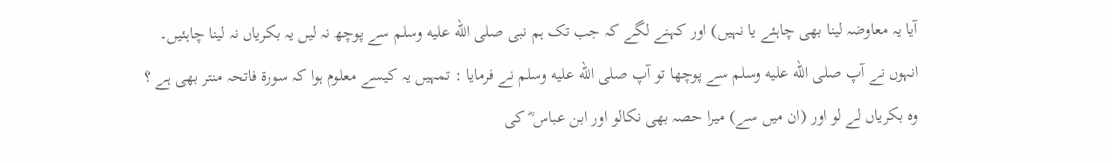آیا یہ معاوضہ لینا بھی چاہئے یا نہیں) اور کہنے لگے کہ جب تک ہم نبی صلى الله عليه وسلم سے پوچھ نہ لیں یہ بکریاں نہ لینا چاہئیں۔ انہوں نے آپ صلى الله عليه وسلم سے پوچھا تو آپ صلى الله عليه وسلم نے فرمایا : تمہیں یہ کیسے معلوم ہوا کہ سورة فاتحہ منتر بھی ہے ؟ وہ بکریاں لے لو اور (ان میں سے) میرا حصہ بھی نکالو اور ابن عباس ؓ کی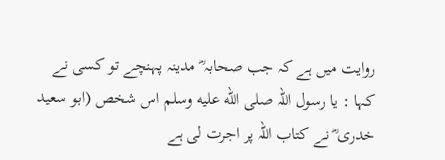روایت میں ہے کہ جب صحابہ ؓ مدینہ پہنچے تو کسی نے کہا : یا رسول اللہ صلى الله عليه وسلم اس شخص (ابو سعید خدری ؓ نے کتاب اللہ پر اجرت لی ہے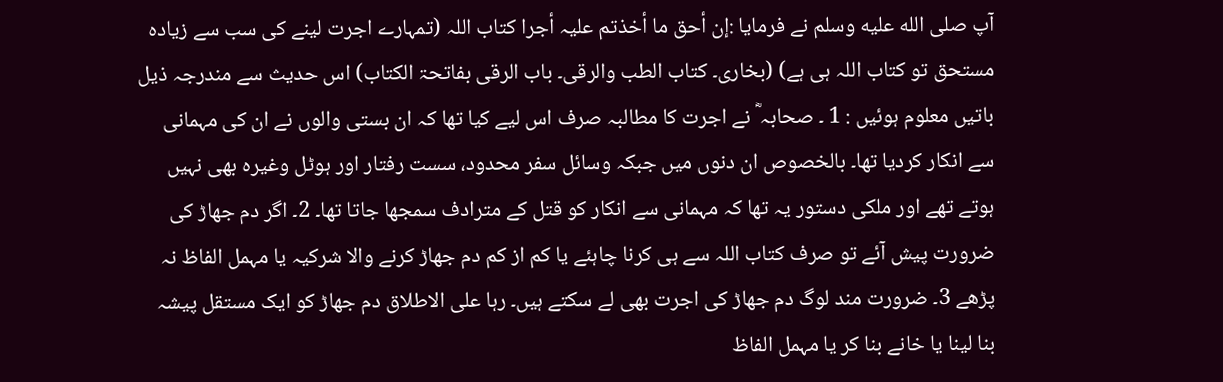آپ صلى الله عليه وسلم نے فرمایا :إن أحق ما أخذتم علیہ أجرا کتاب اللہ (تمہارے اجرت لینے کی سب سے زیادہ مستحق تو کتاب اللہ ہی ہے) (بخاری۔ کتاب الطب والرقی۔ باب الرقی بفاتحۃ الکتاب) اس حدیث سے مندرجہ ذیل باتیں معلوم ہوئیں : 1 ۔ صحابہ ؓ نے اجرت کا مطالبہ صرف اس لیے کیا تھا کہ ان بستی والوں نے ان کی مہمانی سے انکار کردیا تھا۔ بالخصوص ان دنوں میں جبکہ وسائل سفر محدود، سست رفتار اور ہوٹل وغیرہ بھی نہیں ہوتے تھے اور ملکی دستور یہ تھا کہ مہمانی سے انکار کو قتل کے مترادف سمجھا جاتا تھا۔ 2۔ اگر دم جھاڑ کی ضرورت پیش آئے تو صرف کتاب اللہ سے ہی کرنا چاہئے یا کم از کم دم جھاڑ کرنے والا شرکیہ یا مہمل الفاظ نہ پڑھے 3۔ ضرورت مند لوگ دم جھاڑ کی اجرت بھی لے سکتے ہیں۔ رہا علی الاطلاق دم جھاڑ کو ایک مستقل پیشہ بنا لینا یا خانے بنا کر یا مہمل الفاظ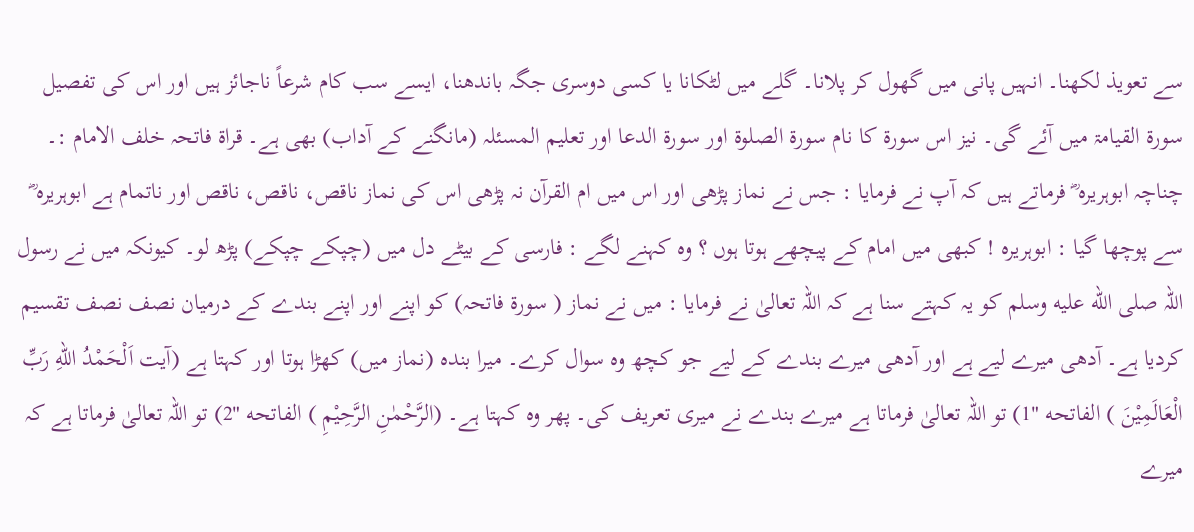سے تعویذ لکھنا۔ انہیں پانی میں گھول کر پلانا۔ گلے میں لٹکانا یا کسی دوسری جگہ باندھنا، ایسے سب کام شرعاً ناجائز ہیں اور اس کی تفصیل سورة القیامۃ میں آئے گی۔ نیز اس سورة کا نام سورة الصلوۃ اور سورة الدعا اور تعلیم المسئلہ (مانگنے کے آداب) بھی ہے۔ قراۃ فاتحہ خلف الامام :۔ چناچہ ابوہریرہ ؓ فرماتے ہیں کہ آپ نے فرمایا : جس نے نماز پڑھی اور اس میں ام القرآن نہ پڑھی اس کی نماز ناقص، ناقص، ناقص اور ناتمام ہے ابوہریرہ ؓ سے پوچھا گیا : ابوہریرہ ! کبھی میں امام کے پیچھے ہوتا ہوں ؟ وہ کہنے لگے : فارسی کے بیٹے دل میں (چپکے چپکے) پڑھ لو۔ کیونکہ میں نے رسول اللہ صلى الله عليه وسلم کو یہ کہتے سنا ہے کہ اللہ تعالیٰ نے فرمایا : میں نے نماز ( سورة فاتحہ) کو اپنے اور اپنے بندے کے درمیان نصف نصف تقسیم کردیا ہے۔ آدھی میرے لیے ہے اور آدھی میرے بندے کے لیے جو کچھ وہ سوال کرے۔ میرا بندہ (نماز میں) کھڑا ہوتا اور کہتا ہے (آیت اَلْحَمْدُ اللهِ رَبِّ الْعَالَمِیْنَ ) الفاتحه "1) تو اللہ تعالیٰ فرماتا ہے میرے بندے نے میری تعریف کی۔ پھر وہ کہتا ہے۔ (الرَّحْمٰنِ الرَّحِیْمِ ) الفاتحه "2) تو اللہ تعالیٰ فرماتا ہے کہ میرے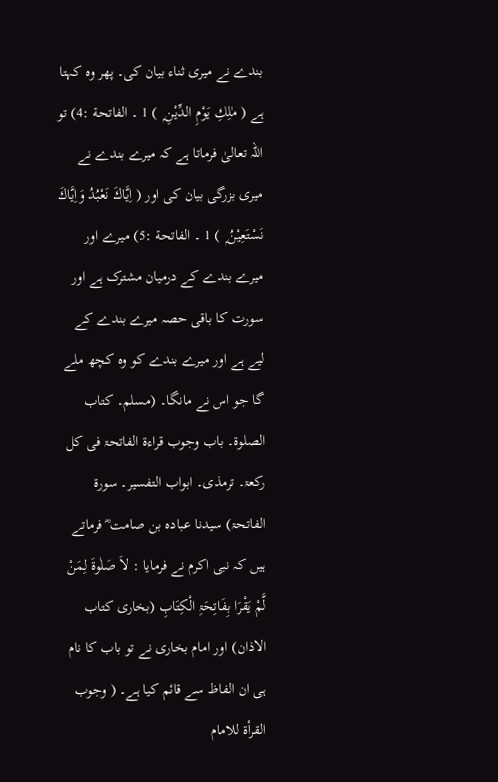بندے نے میری ثناء بیان کی۔ پھر وہ کہتا ہے ( مٰلِكِ يَوْمِ الدِّيْنِ ۭ ) 1 ۔ الفاتحة :4) تو اللہ تعالیٰ فرماتا ہے کہ میرے بندے نے میری بزرگی بیان کی اور ( اِيَّاكَ نَعْبُدُ وَاِيَّاكَ نَسْتَعِيْنُ ۭ ) 1 ۔ الفاتحة :5) میرے اور میرے بندے کے درمیان مشترک ہے اور سورت کا باقی حصہ میرے بندے کے لیے ہے اور میرے بندے کو وہ کچھ ملے گا جو اس نے مانگا۔ (مسلم۔ کتاب الصلوۃ۔ باب وجوب قراءۃ الفاتحۃ فی کل رکعۃ۔ ترمذی۔ ابواب التفسیر۔ سورة الفاتحۃ) سیدنا عبادہ بن صامت ؓ فرماتے ہیں کہ نبی اکرم نے فرمایا : لاَ صَلٰوۃَ لِمَنْ لَّمْ یَقْرَا بِفَاتِحَۃِ الْکِتَابِ (بخاری کتاب الاذان) اور امام بخاری نے تو باب کا نام ہی ان الفاظ سے قائم کیا ہے۔ ( وجوب القرأۃ للامام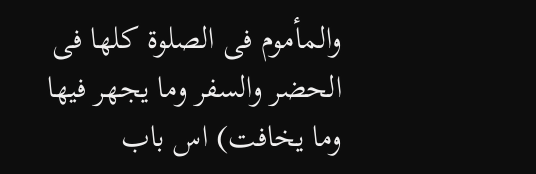والمأموم فی الصلوۃ کلھا فی الحضر والسفر وما یجھر فیھا وما یخافت) اس باب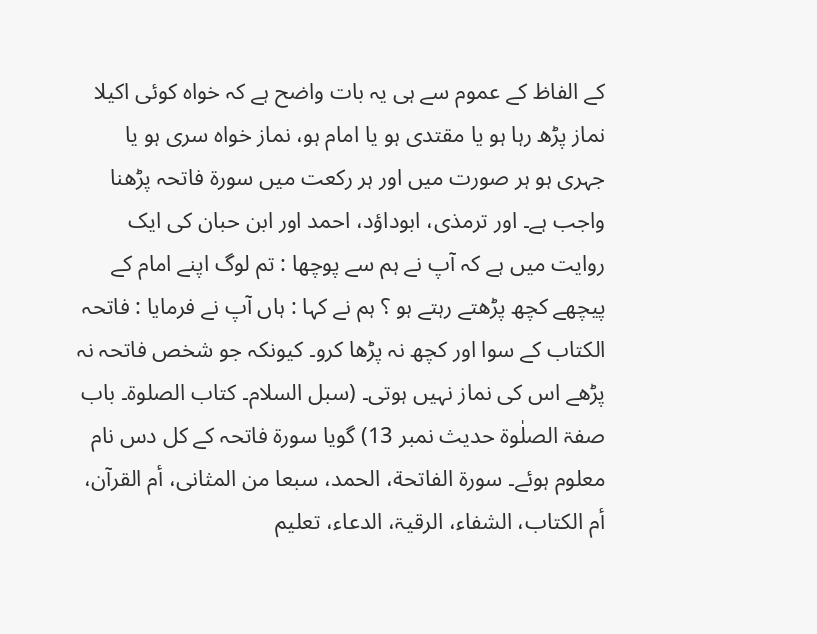کے الفاظ کے عموم سے ہی یہ بات واضح ہے کہ خواہ کوئی اکیلا نماز پڑھ رہا ہو یا مقتدی ہو یا امام ہو، نماز خواہ سری ہو یا جہری ہو ہر صورت میں اور ہر رکعت میں سورة فاتحہ پڑھنا واجب ہے۔ اور ترمذی، ابوداؤد، احمد اور ابن حبان کی ایک روایت میں ہے کہ آپ نے ہم سے پوچھا : تم لوگ اپنے امام کے پیچھے کچھ پڑھتے رہتے ہو ؟ ہم نے کہا : ہاں آپ نے فرمایا : فاتحہ الکتاب کے سوا اور کچھ نہ پڑھا کرو۔ کیونکہ جو شخص فاتحہ نہ پڑھے اس کی نماز نہیں ہوتی۔ (سبل السلام۔ کتاب الصلوۃ۔ باب صفۃ الصلٰوۃ حدیث نمبر 13) گویا سورة فاتحہ کے کل دس نام معلوم ہوئے۔ سورة الفاتحة، الحمد، سبعا من المثانی، أم القرآن، أم الکتاب، الشفاء، الرقیۃ، الدعاء، تعلیم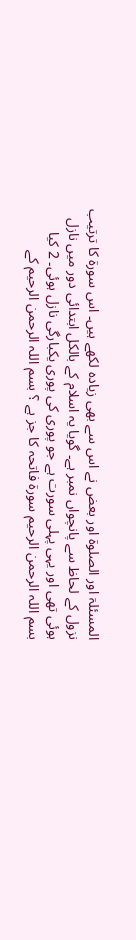المسئلۃ اور الصلوۃ اور بعض نے اس سے بھی زیادہ لکھے ہیں۔ اس سورة کا ترتیب نزول کے لحاظ سے پانچواں نمبر ہے۔ گویا یہ اسلام کے بالکل ابتدائی دور میں نازل ہوئی تھی اور یہی پہلی سورت ہے جو پوری کی پوری یکبارگی نازل ہوئی۔ 2 کیا بسم اللہ الرحمن الرحیم سورة فاتحہ کا جز ہے ؟ بسم اللہ الرحمن الرحیم کے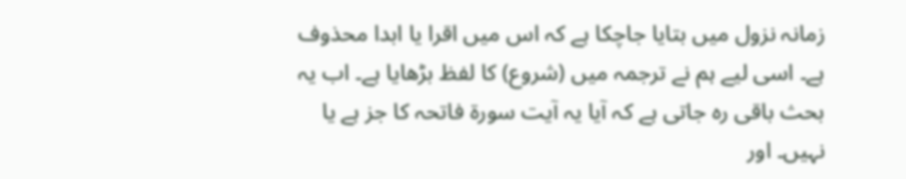زمانہ نزول میں بتایا جاچکا ہے کہ اس میں اقرا یا ابدا محذوف ہے۔ اسی لیے ہم نے ترجمہ میں (شروع) کا لفظ بڑھایا ہے۔ اب یہ بحث باقی رہ جاتی ہے کہ آیا یہ آیت سورة فاتحہ کا جز ہے یا نہیں۔ اور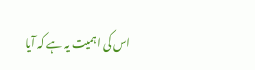اس کی اہمیت یہ ہے کہ آیا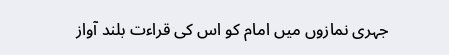جہری نمازوں میں امام کو اس کی قراءت بلند آواز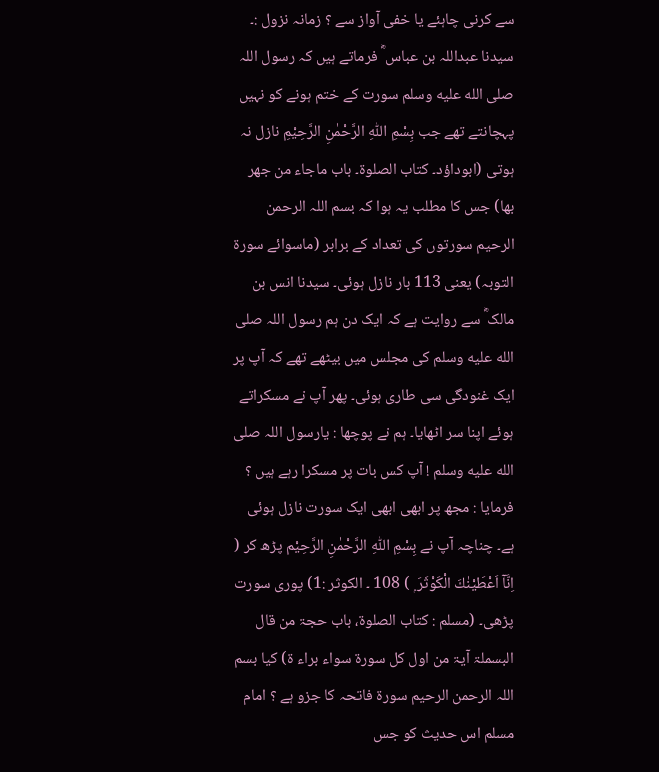سے کرنی چاہئے یا خفی آواز سے ؟ زمانہ نزول :۔ سیدنا عبداللہ بن عباس ؓ فرماتے ہیں کہ رسول اللہ صلى الله عليه وسلم سورت کے ختم ہونے کو نہیں پہچانتے تھے جب بِسْمِ اللّٰہِ الرَّحْمٰنِ الرَّحِیْمِ نازل نہ ہوتی (ابوداؤد۔ کتاب الصلوۃ۔ باب ماجاء من جھر بھا) جس کا مطلب یہ ہوا کہ بسم اللہ الرحمن الرحیم سورتوں کی تعداد کے برابر (ماسوائے سورة التوبہ) یعنی 113 بار نازل ہوئی۔ سیدنا انس بن مالک ؓ سے روایت ہے کہ ایک دن ہم رسول اللہ صلى الله عليه وسلم کی مجلس میں بیٹھے تھے کہ آپ پر ایک غنودگی سی طاری ہوئی۔ پھر آپ نے مسکراتے ہوئے اپنا سر اٹھایا۔ ہم نے پوچھا : یارسول اللہ صلى الله عليه وسلم ! آپ کس بات پر مسکرا رہے ہیں ؟ فرمایا : مجھ پر ابھی ابھی ایک سورت نازل ہوئی ہے۔ چناچہ آپ نے بِسْمِ اللّٰہِ الرَّحْمٰنِ الرَّحِیْم پڑھ کر ( اِنَّآ اَعْطَيْنٰكَ الْكَوْثَرَ ۭ ) 108 ۔ الکوثر :1) پوری سورت پڑھی۔ (مسلم : کتاب الصلوۃ، باب حجۃ من قال البسملۃ آیۃ من اول کل سورة سواء براء ۃ) کیا بسم اللہ الرحمن الرحیم سورة فاتحہ کا جزو ہے ؟ امام مسلم اس حدیث کو جس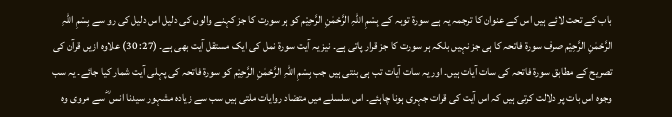باب کے تحت لائے ہیں اس کے عنوان کا ترجمہ یہ ہے سورة توبہ کے بِسْمِ اللّٰہِ الرَّحْمٰنِ الرَّحِیْم کو ہر سورت کا جز کہنے والوں کی دلیل اس دلیل کی رو سے بِسْمِ اللّٰہِ الرَّحْمٰنِ الرَّحِیْم صرف سورة فاتحہ کا ہی جز نہیں بلکہ ہر سورت کا جز قرار پاتی ہے۔ نیز یہ آیت سورة نمل کی ایک مستقل آیت بھی ہے۔ (27: 30) علاوہ ازیں قرآن کی تصریح کے مطابق سورة فاتحہ کی سات آیات ہیں۔ اور یہ سات آیات تب ہی بنتی ہیں جب بِسْمِ اللّٰہِ الرَّحْمٰنِ الرَّحِیْم کو سورة فاتحہ کی پہلی آیت شمار کیا جائے۔ یہ سب وجوہ اس بات پر دلالت کرتی ہیں کہ اس آیت کی قرات جہری ہونا چاہئے۔ اس سلسلے میں متضاد روایات ملتی ہیں سب سے زیادہ مشہور سیدنا انس ؓ سے مروی وہ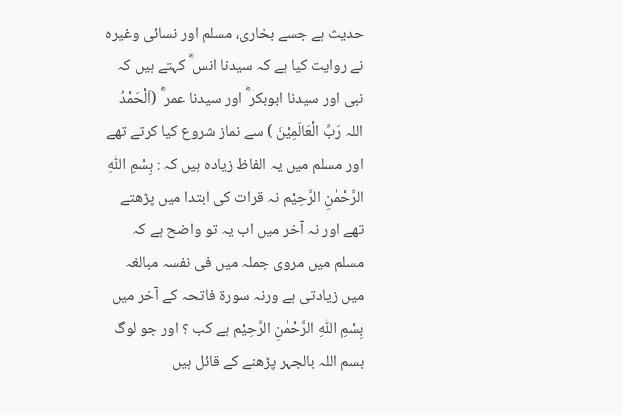حدیث ہے جسے بخاری، مسلم اور نسائی وغیرہ نے روایت کیا ہے کہ سیدنا انس ؓ کہتے ہیں کہ نبی اور سیدنا ابوبکر ؓ اور سیدنا عمر ؓ (اَلْحَمْدُ اللہ رَبِّ الْعَالَمِیْنَ ) سے نماز شروع کیا کرتے تھے اور مسلم میں یہ الفاظ زیادہ ہیں کہ : بِسْمِ اللّٰہِ الرَّحْمٰنِ الرَّحِیْم نہ قرات کی ابتدا میں پڑھتے تھے اور نہ آخر میں اب یہ تو واضح ہے کہ مسلم میں مروی جملہ میں فی نفسہ مبالغہ میں زیادتی ہے ورنہ سورة فاتحہ کے آخر میں بِسْمِ اللّٰہِ الرَّحْمٰنِ الرَّحِیْم ہے کب ؟ اور جو لوگ بسم اللہ بالجہر پڑھنے کے قائل ہیں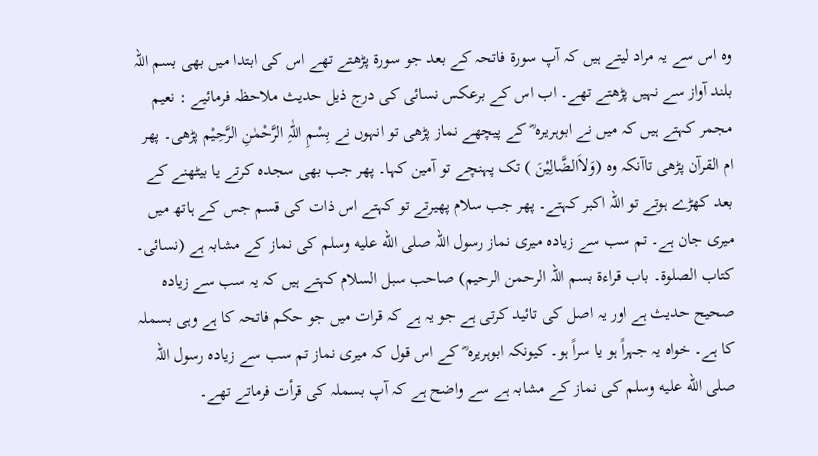وہ اس سے یہ مراد لیتے ہیں کہ آپ سورة فاتحہ کے بعد جو سورة پڑھتے تھے اس کی ابتدا میں بھی بسم اللہ بلند آواز سے نہیں پڑھتے تھے۔ اب اس کے برعکس نسائی کی درج ذیل حدیث ملاحظہ فرمائیے : نعیم مجمر کہتے ہیں کہ میں نے ابوہریرہ ؓ کے پیچھے نماز پڑھی تو انہوں نے بِسْمِ اللّٰہِ الرَّحْمٰنِ الرَّحِیْم پڑھی۔ پھر ام القرآن پڑھی تاآنکہ وہ (وَلاَالضَّالِیْنَ ) تک پہنچے تو آمین کہا۔ پھر جب بھی سجدہ کرتے یا بیٹھنے کے بعد کھڑے ہوتے تو اللہ اکبر کہتے۔ پھر جب سلام پھیرتے تو کہتے اس ذات کی قسم جس کے ہاتھ میں میری جان ہے۔ تم سب سے زیادہ میری نماز رسول اللہ صلى الله عليه وسلم کی نماز کے مشابہ ہے (نسائی۔ کتاب الصلوۃ۔ باب قراءۃ بسم اللہ الرحمن الرحیم) صاحب سبل السلام کہتے ہیں کہ یہ سب سے زیادہ صحیح حدیث ہے اور یہ اصل کی تائید کرتی ہے جو یہ ہے کہ قرات میں جو حکم فاتحہ کا ہے وہی بسملہ کا ہے۔ خواہ یہ جہراً ہو یا سراً ہو۔ کیونکہ ابوہریرہ ؓ کے اس قول کہ میری نماز تم سب سے زیادہ رسول اللہ صلى الله عليه وسلم کی نماز کے مشابہ ہے سے واضح ہے کہ آپ بسملہ کی قرأت فرماتے تھے۔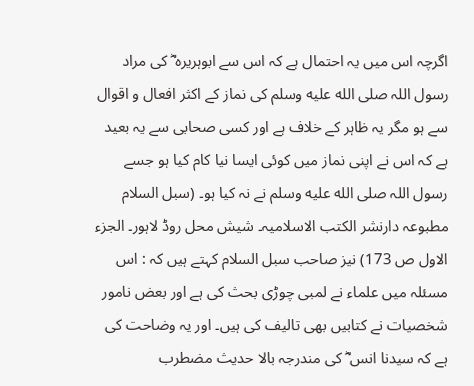اگرچہ اس میں یہ احتمال ہے کہ اس سے ابوہریرہ ؓ کی مراد رسول اللہ صلى الله عليه وسلم کی نماز کے اکثر افعال و اقوال سے ہو مگر یہ ظاہر کے خلاف ہے اور کسی صحابی سے یہ بعید ہے کہ اس نے اپنی نماز میں کوئی ایسا نیا کام کیا ہو جسے رسول اللہ صلى الله عليه وسلم نے نہ کیا ہو۔ (سبل السلام مطبوعہ دارنشر الکتب الاسلامیہ۔ شیش محل روڈ لاہور۔ الجزء الاول ص 173) نیز صاحب سبل السلام کہتے ہیں کہ : اس مسئلہ میں علماء نے لمبی چوڑی بحث کی ہے اور بعض نامور شخصیات نے کتابیں بھی تالیف کی ہیں۔ اور یہ وضاحت کی ہے کہ سیدنا انس ؓ کی مندرجہ بالا حدیث مضطرب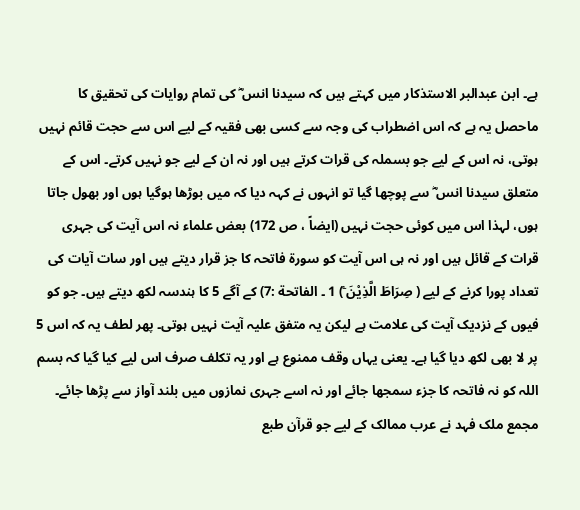ہے۔ ابن عبدالبر الاستذکار میں کہتے ہیں کہ سیدنا انس ؓ کی تمام روایات کی تحقیق کا ماحصل یہ ہے کہ اس اضطراب کی وجہ سے کسی بھی فقیہ کے لیے اس سے حجت قائم نہیں ہوتی، نہ اس کے لیے جو بسملہ کی قرات کرتے ہیں اور نہ ان کے لیے جو نہیں کرتے۔ اس کے متعلق سیدنا انس ؓ سے پوچھا گیا تو انہوں نے کہہ دیا کہ میں بوڑھا ہوگیا ہوں اور بھول جاتا ہوں، لہذا اس میں کوئی حجت نہیں (ایضاً ، ص 172) بعض علماء نہ اس آیت کی جہری قرات کے قائل ہیں اور نہ ہی اس آیت کو سورة فاتحہ کا جز قرار دیتے ہیں اور سات آیات کی تعداد پورا کرنے کے لیے ( صِرَاطَ الَّذِيْنَ ۧ) 1 ۔ الفاتحة :7) کے آگے 5 کا ہندسہ لکھ دیتے ہیں۔ جو کو فیوں کے نزدیک آیت کی علامت ہے لیکن یہ متفق علیہ آیت نہیں ہوتی۔ پھر لطف یہ کہ اس 5 پر لا بھی لکھ دیا گیا ہے۔ یعنی یہاں وقف ممنوع ہے اور یہ تکلف صرف اس لیے کیا گیا کہ بسم اللہ کو نہ فاتحہ کا جزء سمجھا جائے اور نہ اسے جہری نمازوں میں بلند آواز سے پڑھا جائے۔ مجمع ملک فہد نے عرب ممالک کے لیے جو قرآن طبع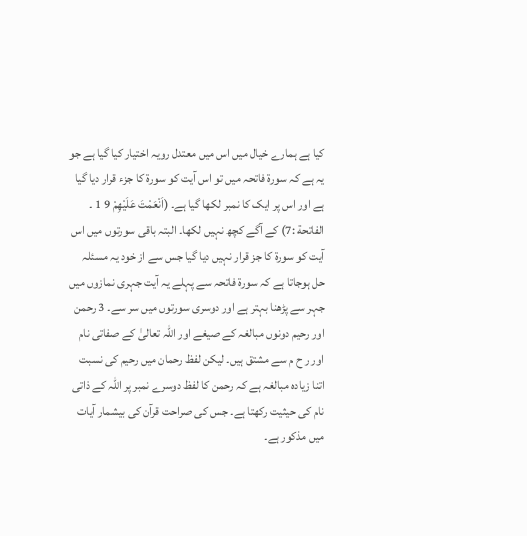کیا ہے ہمارے خیال میں اس میں معتدل رویہ اختیار کیا گیا ہے جو یہ ہے کہ سورة فاتحہ میں تو اس آیت کو سورة کا جزء قرار دیا گیا ہے اور اس پر ایک کا نمبر لکھا گیا ہے۔ (اَنْعَمْتَ عَلَيْهِمْ 9 1 ۔ الفاتحة :7) کے آگے کچھ نہیں لکھا۔ البتہ باقی سورتوں میں اس آیت کو سورة کا جز قرار نہیں دیا گیا جس سے از خود یہ مسئلہ حل ہوجاتا ہے کہ سورة فاتحہ سے پہلے یہ آیت جہری نمازوں میں جہر سے پڑھنا بہتر ہے اور دوسری سورتوں میں سر سے۔ 3 رحمن اور رحیم دونوں مبالغہ کے صیغے اور اللہ تعالیٰ کے صفاتی نام اور ر ح م سے مشتق ہیں۔ لیکن لفظ رحمان میں رحیم کی نسبت اتنا زیادہ مبالغہ ہے کہ رحمن کا لفظ دوسرے نمبر پر اللہ کے ذاتی نام کی حیثیت رکھتا ہے۔ جس کی صراحت قرآن کی بیشمار آیات میں مذکور ہے۔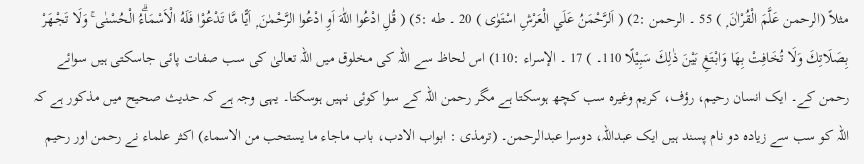مثلاً (الرحمن عَلَّمَ الْقُرْاٰنَ ۭ ) 55 ۔ الرحمن :2) ( اَلرَّحْمَنُ عَلَي الْعَرْشِ اسْتَوٰى ) 20 ۔ طه :5) ( قُلِ ادْعُوا اللّٰهَ اَوِ ادْعُوا الرَّحْمٰنَ ۭ اَيًّا مَّا تَدْعُوْا فَلَهُ الْاَسْمَاۗءُ الْحُسْنٰى ۚ وَلَا تَجْـهَرْ بِصَلَاتِكَ وَلَا تُخَافِتْ بِهَا وَابْتَغِ بَيْنَ ذٰلِكَ سَبِيْلًا 110۔ ) 17 ۔ الإسراء :110) اس لحاظ سے اللہ کی مخلوق میں اللہ تعالیٰ کی سب صفات پائی جاسکتی ہیں سوائے رحمن کے۔ ایک انسان رحیم، رؤف، کریم وغیرہ سب کچھ ہوسکتا ہے مگر رحمن اللہ کے سوا کوئی نہیں ہوسکتا۔ یہی وجہ ہے کہ حدیث صحیح میں مذکور ہے کہ اللہ کو سب سے زیادہ دو نام پسند ہیں ایک عبداللہ، دوسرا عبدالرحمن۔ (ترمذی : ابواب الادب، باب ماجاء ما یستحب من الاسماء) اکثر علماء نے رحمن اور رحیم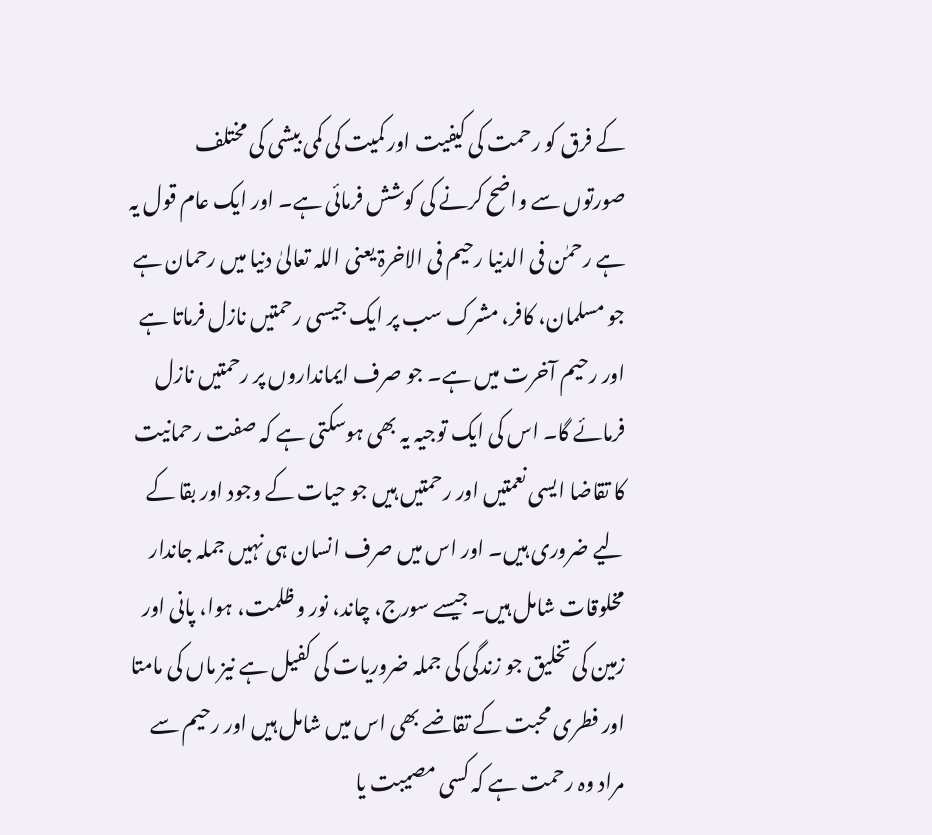کے فرق کو رحمت کی کیفیت اور کمیت کی کمی بیشی کی مختلف صورتوں سے واضح کرنے کی کوشش فرمائی ہے۔ اور ایک عام قول یہ ہے رحمٰن فی الدنیا رحیم فی الاخرۃ یعنی اللہ تعالیٰ دنیا میں رحمان ہے جو مسلمان، کافر، مشرک سب پر ایک جیسی رحمتیں نازل فرماتا ہے اور رحیم آخرت میں ہے۔ جو صرف ایمانداروں پر رحمتیں نازل فرمائے گا۔ اس کی ایک توجیہ یہ بھی ہوسکتی ہے کہ صفت رحمانیت کا تقاضا ایسی نعمتیں اور رحمتیں ہیں جو حیات کے وجود اور بقا کے لیے ضروری ہیں۔ اور اس میں صرف انسان ہی نہیں جملہ جاندار مخلوقات شامل ہیں۔ جیسے سورج، چاند، نور و ظلمت، ہوا، پانی اور زمین کی تخلیق جو زندگی کی جملہ ضروریات کی کفیل ہے نیز ماں کی مامتا اور فطری محبت کے تقاضے بھی اس میں شامل ہیں اور رحیم سے مراد وہ رحمت ہے کہ کسی مصیبت یا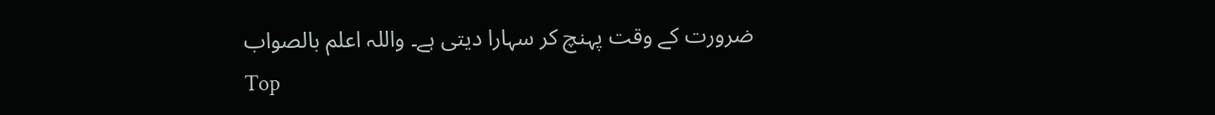ضرورت کے وقت پہنچ کر سہارا دیتی ہے۔ واللہ اعلم بالصواب
Top